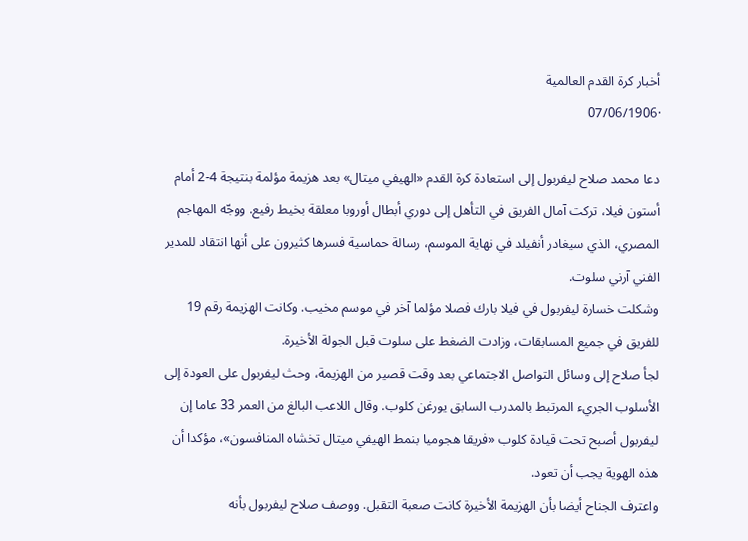أخبار كرة القدم العالمية
·07/06/1906

دعا محمد صلاح ليفربول إلى استعادة كرة القدم «الهيفي ميتال» بعد هزيمة مؤلمة بنتيجة 4-2 أمام أستون فيلا، تركت آمال الفريق في التأهل إلى دوري أبطال أوروبا معلقة بخيط رفيع. ووجّه المهاجم المصري، الذي سيغادر أنفيلد في نهاية الموسم، رسالة حماسية فسرها كثيرون على أنها انتقاد للمدير الفني آرني سلوت.
وشكلت خسارة ليفربول في فيلا بارك فصلا مؤلما آخر في موسم مخيب. وكانت الهزيمة رقم 19 للفريق في جميع المسابقات، وزادت الضغط على سلوت قبل الجولة الأخيرة.
لجأ صلاح إلى وسائل التواصل الاجتماعي بعد وقت قصير من الهزيمة، وحث ليفربول على العودة إلى الأسلوب الجريء المرتبط بالمدرب السابق يورغن كلوب. وقال اللاعب البالغ من العمر 33 عاما إن ليفربول أصبح تحت قيادة كلوب «فريقا هجوميا بنمط الهيفي ميتال تخشاه المنافسون»، مؤكدا أن هذه الهوية يجب أن تعود.
واعترف الجناح أيضا بأن الهزيمة الأخيرة كانت صعبة التقبل. ووصف صلاح ليفربول بأنه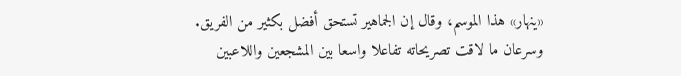«ينهار» هذا الموسم، وقال إن الجماهير تستحق أفضل بكثير من الفريق. وسرعان ما لاقت تصريحاته تفاعلا واسعا بين المشجعين واللاعبين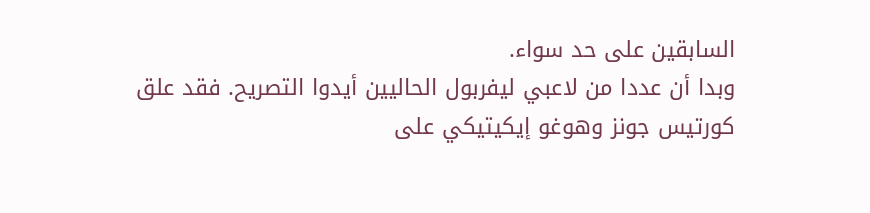السابقين على حد سواء.
وبدا أن عددا من لاعبي ليفربول الحاليين أيدوا التصريح. فقد علق كورتيس جونز وهوغو إيكيتيكي على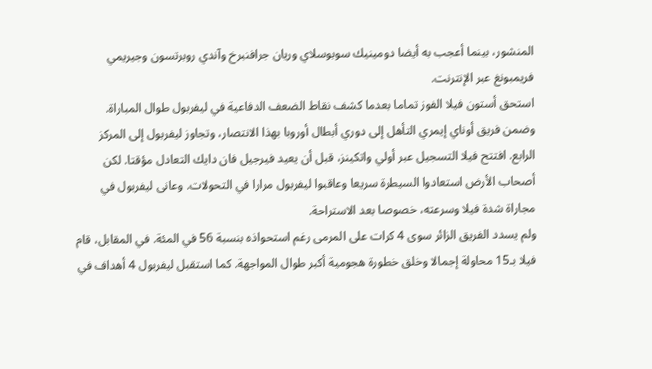المنشور، بينما أعجب به أيضا دومينيك سوبوسلاي وريان جرافنبرخ وآندي روبرتسون وجيريمي فريمبونغ عبر الإنترنت.
استحق أستون فيلا الفوز تماما بعدما كشف نقاط الضعف الدفاعية في ليفربول طوال المباراة. وضمن فريق أوناي إيمري التأهل إلى دوري أبطال أوروبا بهذا الانتصار، وتجاوز ليفربول إلى المركز الرابع. افتتح فيلا التسجيل عبر أولي واتكينز، قبل أن يعيد فيرجيل فان دايك التعادل مؤقتا. لكن أصحاب الأرض استعادوا السيطرة سريعا وعاقبوا ليفربول مرارا في التحولات. وعانى ليفربول في مجاراة شدة فيلا وسرعته، خصوصا بعد الاستراحة.
ولم يسدد الفريق الزائر سوى 4 كرات على المرمى رغم استحواذه بنسبة 56 في المئة. في المقابل، قام فيلا بـ15 محاولة إجمالا وخلق خطورة هجومية أكبر طوال المواجهة. كما استقبل ليفربول 4 أهداف في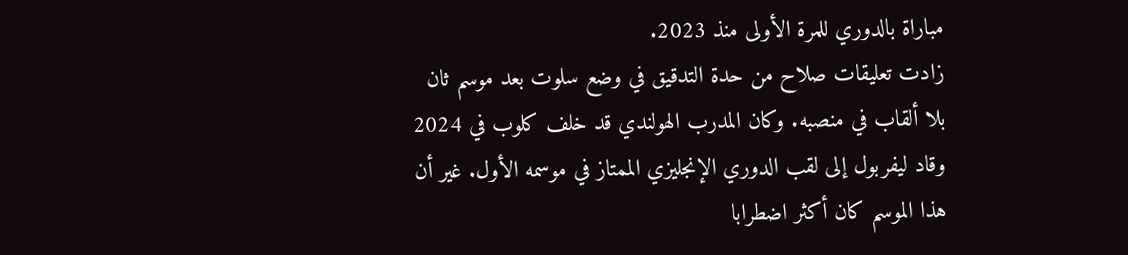مباراة بالدوري للمرة الأولى منذ 2023.
زادت تعليقات صلاح من حدة التدقيق في وضع سلوت بعد موسم ثان بلا ألقاب في منصبه. وكان المدرب الهولندي قد خلف كلوب في 2024 وقاد ليفربول إلى لقب الدوري الإنجليزي الممتاز في موسمه الأول. غير أن هذا الموسم كان أكثر اضطرابا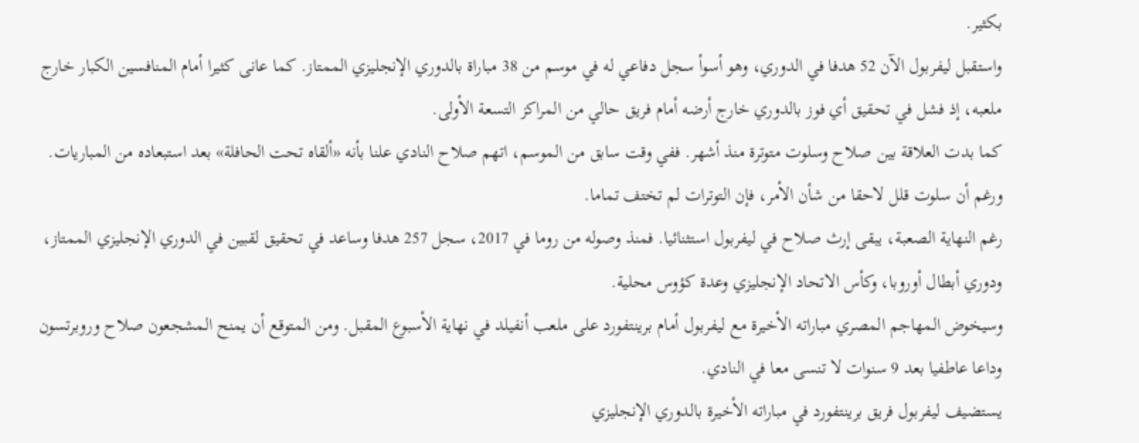بكثير.
واستقبل ليفربول الآن 52 هدفا في الدوري، وهو أسوأ سجل دفاعي له في موسم من 38 مباراة بالدوري الإنجليزي الممتاز. كما عانى كثيرا أمام المنافسين الكبار خارج ملعبه، إذ فشل في تحقيق أي فوز بالدوري خارج أرضه أمام فريق حالي من المراكز التسعة الأولى.
كما بدت العلاقة بين صلاح وسلوت متوترة منذ أشهر. ففي وقت سابق من الموسم، اتهم صلاح النادي علنا بأنه «ألقاه تحت الحافلة» بعد استبعاده من المباريات. ورغم أن سلوت قلل لاحقا من شأن الأمر، فإن التوترات لم تختف تماما.
رغم النهاية الصعبة، يبقى إرث صلاح في ليفربول استثنائيا. فمنذ وصوله من روما في 2017، سجل 257 هدفا وساعد في تحقيق لقبين في الدوري الإنجليزي الممتاز، ودوري أبطال أوروبا، وكأس الاتحاد الإنجليزي وعدة كؤوس محلية.
وسيخوض المهاجم المصري مباراته الأخيرة مع ليفربول أمام برينتفورد على ملعب أنفيلد في نهاية الأسبوع المقبل. ومن المتوقع أن يمنح المشجعون صلاح وروبرتسون وداعا عاطفيا بعد 9 سنوات لا تنسى معا في النادي.
يستضيف ليفربول فريق برينتفورد في مباراته الأخيرة بالدوري الإنجليزي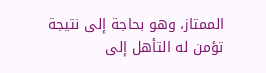الممتاز، وهو بحاجة إلى نتيجة تؤمن له التأهل إلى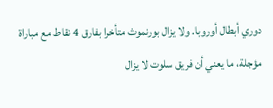دوري أبطال أوروبا. ولا يزال بورنموث متأخرا بفارق 4 نقاط مع مباراة مؤجلة، ما يعني أن فريق سلوت لا يزال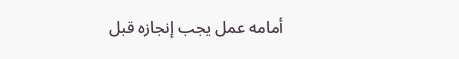أمامه عمل يجب إنجازه قبل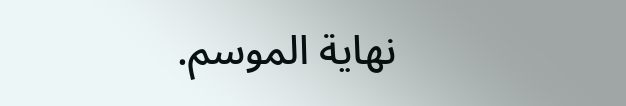نهاية الموسم.